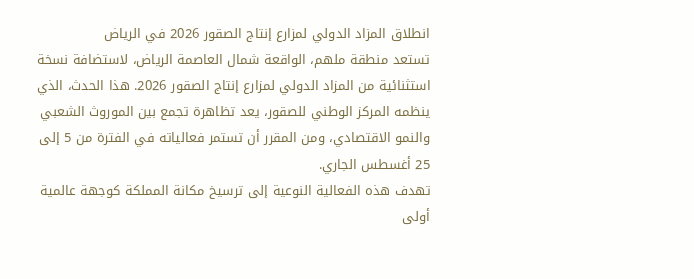انطلاق المزاد الدولي لمزارع إنتاج الصقور 2026 في الرياض
تستعد منطقة ملهم، الواقعة شمال العاصمة الرياض، لاستضافة نسخة استثنائية من المزاد الدولي لمزارع إنتاج الصقور 2026. هذا الحدث، الذي ينظمه المركز الوطني للصقور، يعد تظاهرة تجمع بين الموروث الشعبي والنمو الاقتصادي، ومن المقرر أن تستمر فعالياته في الفترة من 5 إلى 25 أغسطس الجاري.
تهدف هذه الفعالية النوعية إلى ترسيخ مكانة المملكة كوجهة عالمية أولى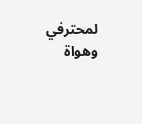لمحترفي وهواة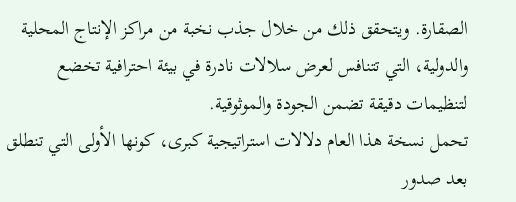الصقارة. ويتحقق ذلك من خلال جذب نخبة من مراكز الإنتاج المحلية والدولية، التي تتنافس لعرض سلالات نادرة في بيئة احترافية تخضع لتنظيمات دقيقة تضمن الجودة والموثوقية.
تحمل نسخة هذا العام دلالات استراتيجية كبرى، كونها الأولى التي تنطلق بعد صدور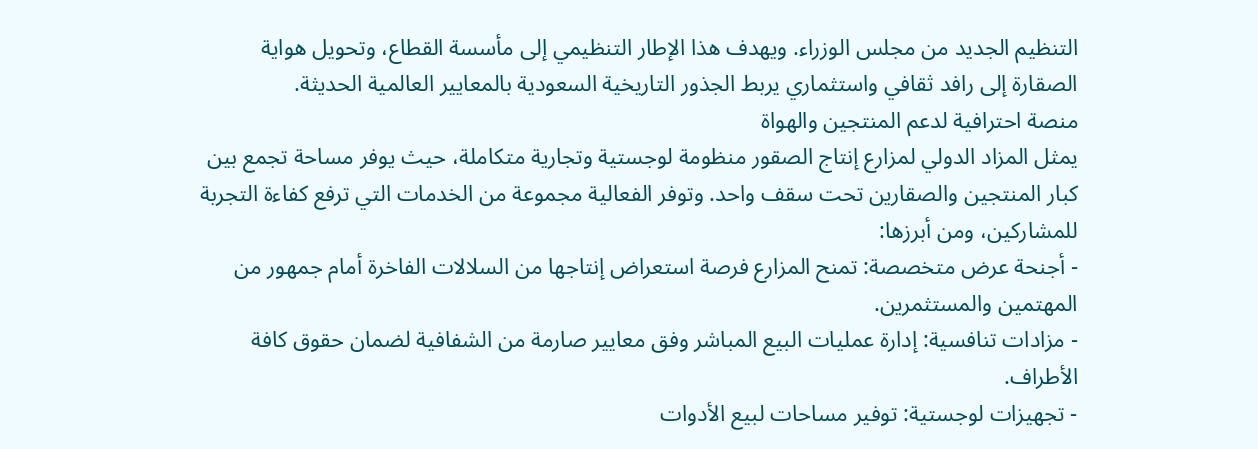التنظيم الجديد من مجلس الوزراء. ويهدف هذا الإطار التنظيمي إلى مأسسة القطاع، وتحويل هواية الصقارة إلى رافد ثقافي واستثماري يربط الجذور التاريخية السعودية بالمعايير العالمية الحديثة.
منصة احترافية لدعم المنتجين والهواة
يمثل المزاد الدولي لمزارع إنتاج الصقور منظومة لوجستية وتجارية متكاملة، حيث يوفر مساحة تجمع بين كبار المنتجين والصقارين تحت سقف واحد. وتوفر الفعالية مجموعة من الخدمات التي ترفع كفاءة التجربة للمشاركين، ومن أبرزها:
- أجنحة عرض متخصصة: تمنح المزارع فرصة استعراض إنتاجها من السلالات الفاخرة أمام جمهور من المهتمين والمستثمرين.
- مزادات تنافسية: إدارة عمليات البيع المباشر وفق معايير صارمة من الشفافية لضمان حقوق كافة الأطراف.
- تجهيزات لوجستية: توفير مساحات لبيع الأدوات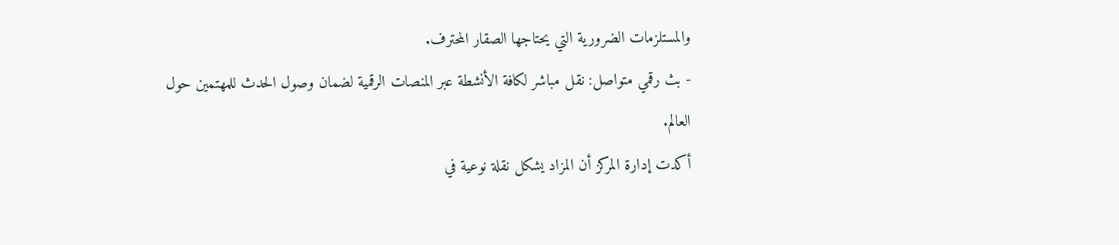والمستلزمات الضرورية التي يحتاجها الصقار المحترف.
- بث رقمي متواصل: نقل مباشر لكافة الأنشطة عبر المنصات الرقمية لضمان وصول الحدث للمهتمين حول العالم.
أكدت إدارة المركز أن المزاد يشكل نقلة نوعية في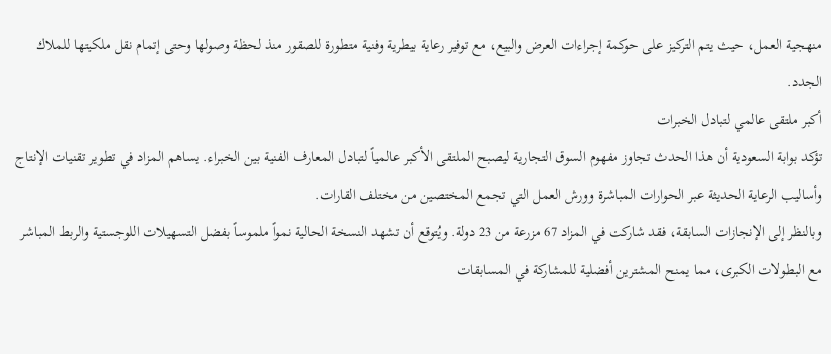منهجية العمل، حيث يتم التركيز على حوكمة إجراءات العرض والبيع، مع توفير رعاية بيطرية وفنية متطورة للصقور منذ لحظة وصولها وحتى إتمام نقل ملكيتها للملاك الجدد.
أكبر ملتقى عالمي لتبادل الخبرات
تؤكد بوابة السعودية أن هذا الحدث تجاوز مفهوم السوق التجارية ليصبح الملتقى الأكبر عالمياً لتبادل المعارف الفنية بين الخبراء. يساهم المزاد في تطوير تقنيات الإنتاج وأساليب الرعاية الحديثة عبر الحوارات المباشرة وورش العمل التي تجمع المختصين من مختلف القارات.
وبالنظر إلى الإنجازات السابقة، فقد شاركت في المزاد 67 مزرعة من 23 دولة. ويُتوقع أن تشهد النسخة الحالية نمواً ملموساً بفضل التسهيلات اللوجستية والربط المباشر مع البطولات الكبرى، مما يمنح المشترين أفضلية للمشاركة في المسابقات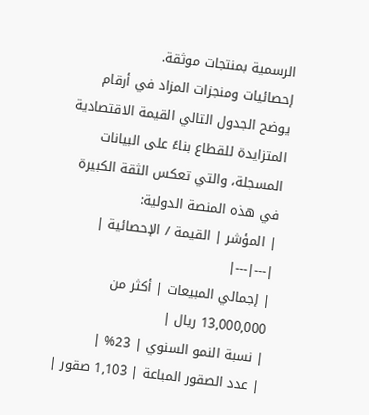الرسمية بمنتجات موثقة.
إحصائيات ومنجزات المزاد في أرقام
يوضح الجدول التالي القيمة الاقتصادية المتزايدة للقطاع بناءً على البيانات المسجلة، والتي تعكس الثقة الكبيرة في هذه المنصة الدولية:
| المؤشر | القيمة / الإحصائية |
|---|---|
| إجمالي المبيعات | أكثر من 13,000,000 ريال |
| نسبة النمو السنوي | 23% |
| عدد الصقور المباعة | 1,103 صقور |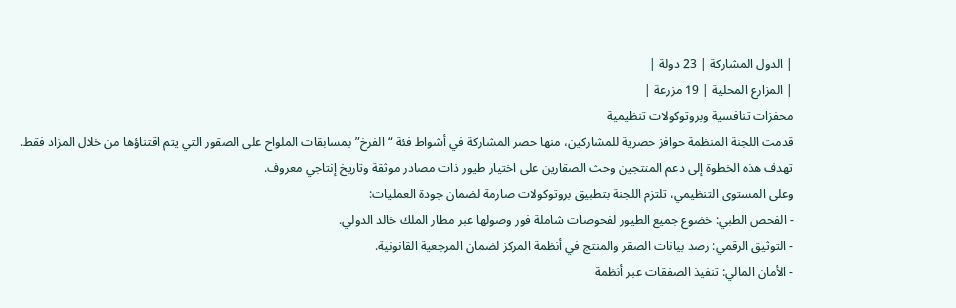| الدول المشاركة | 23 دولة |
| المزارع المحلية | 19 مزرعة |
محفزات تنافسية وبروتوكولات تنظيمية
قدمت اللجنة المنظمة حوافز حصرية للمشاركين، منها حصر المشاركة في أشواط فئة “الفرخ” بمسابقات الملواح على الصقور التي يتم اقتناؤها من خلال المزاد فقط. تهدف هذه الخطوة إلى دعم المنتجين وحث الصقارين على اختيار طيور ذات مصادر موثقة وتاريخ إنتاجي معروف.
وعلى المستوى التنظيمي، تلتزم اللجنة بتطبيق بروتوكولات صارمة لضمان جودة العمليات:
- الفحص الطبي: خضوع جميع الطيور لفحوصات شاملة فور وصولها عبر مطار الملك خالد الدولي.
- التوثيق الرقمي: رصد بيانات الصقر والمنتج في أنظمة المركز لضمان المرجعية القانونية.
- الأمان المالي: تنفيذ الصفقات عبر أنظمة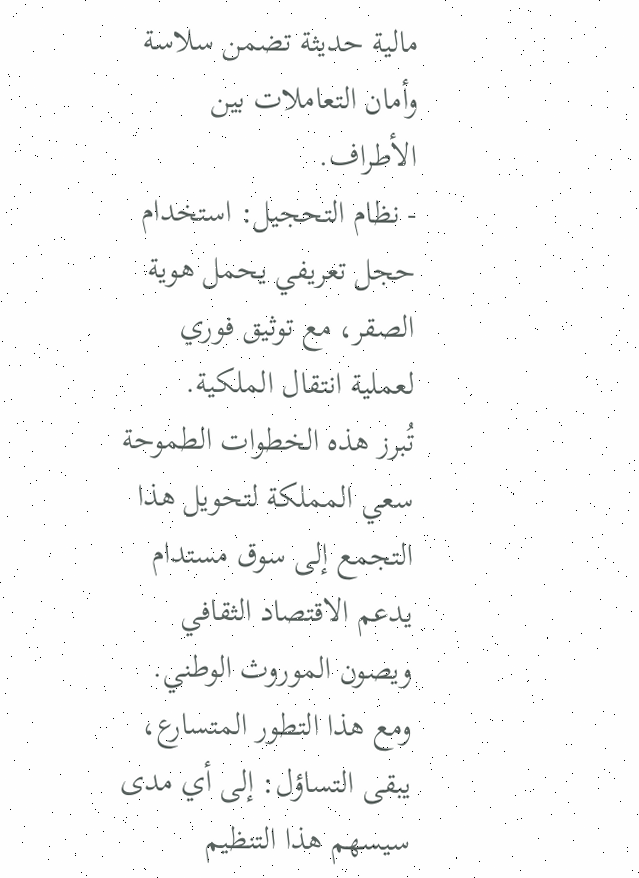مالية حديثة تضمن سلاسة وأمان التعاملات بين الأطراف.
- نظام التحجيل: استخدام حجل تعريفي يحمل هوية الصقر، مع توثيق فوري لعملية انتقال الملكية.
تُبرز هذه الخطوات الطموحة سعي المملكة لتحويل هذا التجمع إلى سوق مستدام يدعم الاقتصاد الثقافي ويصون الموروث الوطني. ومع هذا التطور المتسارع، يبقى التساؤل: إلى أي مدى سيسهم هذا التنظيم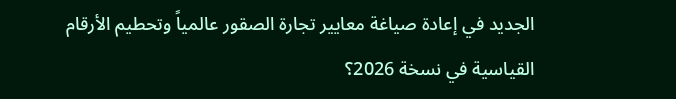الجديد في إعادة صياغة معايير تجارة الصقور عالمياً وتحطيم الأرقام القياسية في نسخة 2026؟